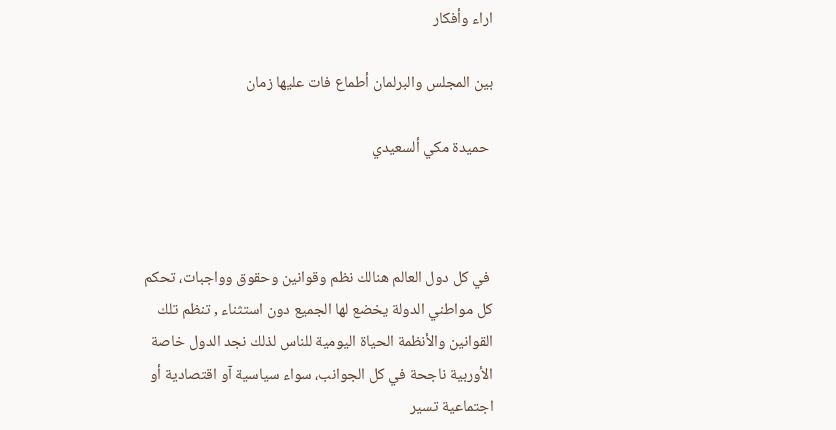اراء وأفكار

بين المجلس والبرلمان أطماع فات عليها زمان

 حميدة مكي ألسعيدي



 في كل دول العالم هنالك نظم وقوانين وحقوق وواجبات، تحكم كل مواطني الدولة يخضع لها الجميع دون استثناء , تنظم تلك القوانين والأنظمة الحياة اليومية للناس لذلك نجد الدول خاصة الأوربية ناجحة في كل الجوانب، سواء سياسية آو اقتصادية أو اجتماعية تسير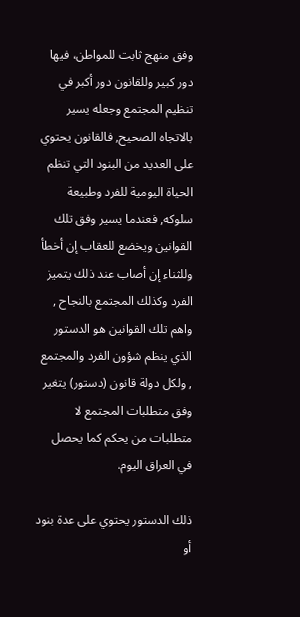وفق منهج ثابت للمواطن، فيها دور كبير وللقانون دور أكبر في تنظيم المجتمع وجعله يسير بالاتجاه الصحيح, فالقانون يحتوي على العديد من البنود التي تنظم الحياة اليومية للفرد وطبيعة سلوكه, فعندما يسير وفق تلك القوانين ويخضع للعقاب إن أخطأ وللثناء إن أصاب عند ذلك يتميز الفرد وكذلك المجتمع بالنجاح , واهم تلك القوانين هو الدستور الذي ينظم شؤون الفرد والمجتمع , ولكل دولة قانون (دستور) يتغير وفق متطلبات المجتمع لا متطلبات من يحكم كما يحصل في العراق اليوم.

ذلك الدستور يحتوي على عدة بنود أو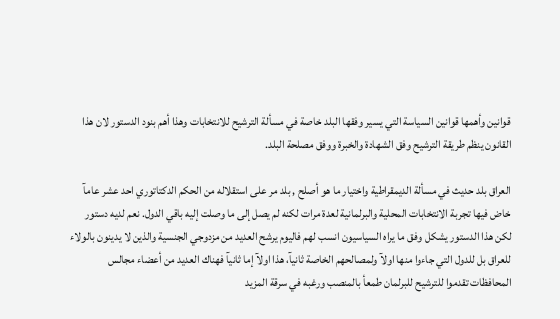قوانين وأهمها قوانين السياسة التي يسير وفقها البلد خاصة في مسألة الترشيح للانتخابات وهذا أهم بنود الدستور لان هذا القانون ينظم طريقة الترشيح وفق الشهادة والخبرة ووفق مصلحة البلد.

العراق بلد حديث في مسألة الديمقراطية واختيار ما هو أصلح , بلد مر على استقلاله من الحكم الدكتاتوري احد عشر عامآ خاض فيها تجربة الانتخابات المحلية والبرلمانية لعدة مرات لكنه لم يصل إلى ما وصلت إليه باقي الدول. نعم لديه دستور لكن هذا الدستور يشكل وفق ما يراه السياسيون انسب لهم فاليوم يرشح العديد من مزدوجي الجنسية والذين لا يدينون بالولاء للعراق بل للدول التي جاءوا منها اولآ ولمصالحهم الخاصة ثانيآ، هذا اولآ إما ثانيآ فهناك العديد من أعضاء مجالس المحافظات تقدموا للترشيح للبرلمان طمعأ بالمنصب ورغبه في سرقة المزيد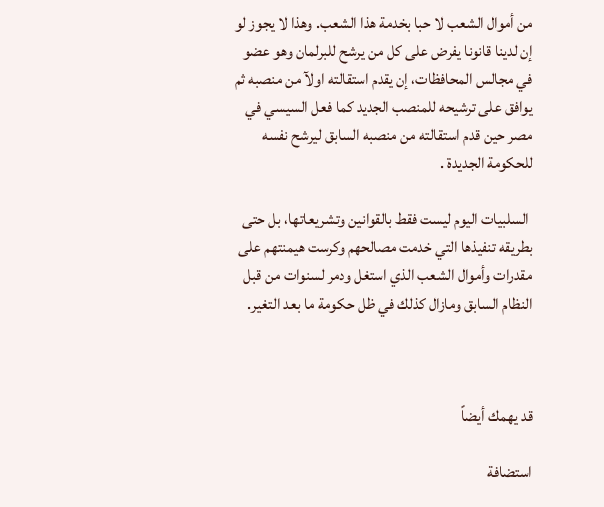من أموال الشعب لا حبا بخدمة هذا الشعب. وهذا لا يجوز لو إن لدينا قانونا يفرض على كل من يرشح للبرلمان وهو عضو في مجالس المحافظات، إن يقدم استقالته اولآ من منصبه ثم يوافق على ترشيحه للمنصب الجديد كما فعل السيسي في مصر حين قدم استقالته من منصبه السابق ليرشح نفسه للحكومة الجديدة .

 السلبيات اليوم ليست فقط بالقوانين وتشريعاتها، بل حتى بطريقه تنفيذها التي خدمت مصالحهم وكرست هيمنتهم على مقدرات وأموال الشعب الذي استغل ودمر لسنوات من قبل النظام السابق ومازال كذلك في ظل حكومة ما بعد التغير.



قد يهمك أيضاً

استضافة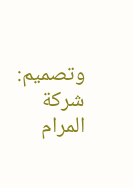وتصميم: شركة المرام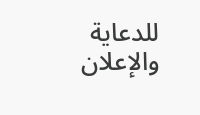للدعاية والإعلان